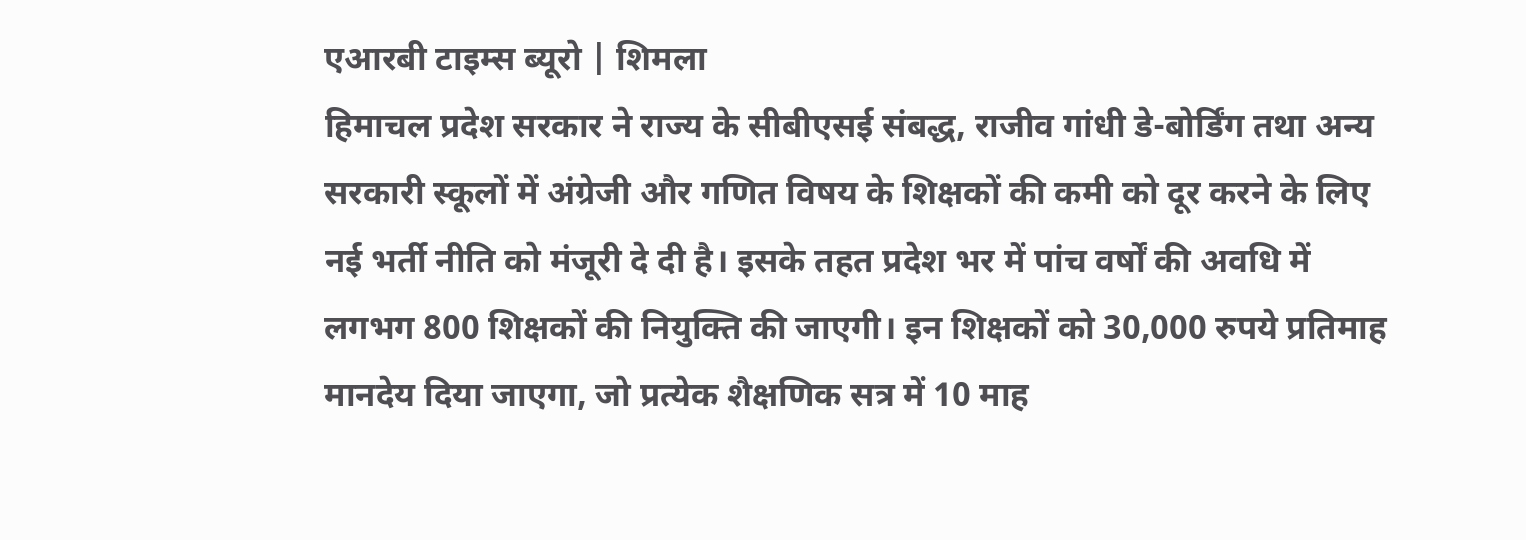एआरबी टाइम्स ब्यूरो | शिमला
हिमाचल प्रदेश सरकार ने राज्य के सीबीएसई संबद्ध, राजीव गांधी डे-बोर्डिंग तथा अन्य सरकारी स्कूलों में अंग्रेजी और गणित विषय के शिक्षकों की कमी को दूर करने के लिए नई भर्ती नीति को मंजूरी दे दी है। इसके तहत प्रदेश भर में पांच वर्षों की अवधि में लगभग 800 शिक्षकों की नियुक्ति की जाएगी। इन शिक्षकों को 30,000 रुपये प्रतिमाह मानदेय दिया जाएगा, जो प्रत्येक शैक्षणिक सत्र में 10 माह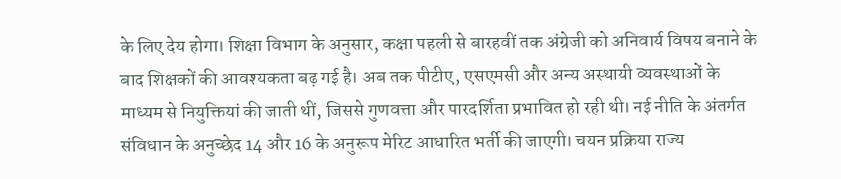के लिए देय होगा। शिक्षा विभाग के अनुसार, कक्षा पहली से बारहवीं तक अंग्रेजी को अनिवार्य विषय बनाने के बाद शिक्षकों की आवश्यकता बढ़ गई है। अब तक पीटीए, एसएमसी और अन्य अस्थायी व्यवस्थाओं के माध्यम से नियुक्तियां की जाती थीं, जिससे गुणवत्ता और पारदर्शिता प्रभावित हो रही थी। नई नीति के अंतर्गत संविधान के अनुच्छेद 14 और 16 के अनुरूप मेरिट आधारित भर्ती की जाएगी। चयन प्रक्रिया राज्य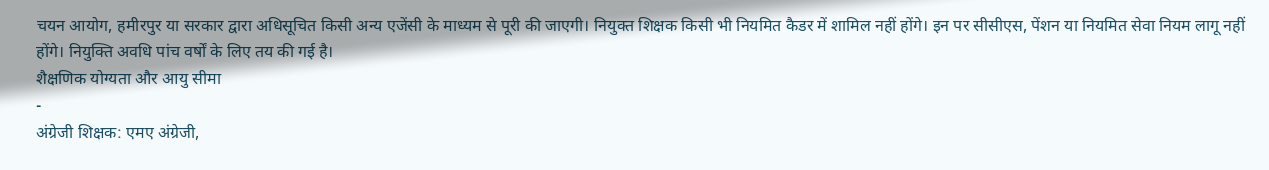चयन आयोग, हमीरपुर या सरकार द्वारा अधिसूचित किसी अन्य एजेंसी के माध्यम से पूरी की जाएगी। नियुक्त शिक्षक किसी भी नियमित कैडर में शामिल नहीं होंगे। इन पर सीसीएस, पेंशन या नियमित सेवा नियम लागू नहीं होंगे। नियुक्ति अवधि पांच वर्षों के लिए तय की गई है।
शैक्षणिक योग्यता और आयु सीमा
-
अंग्रेजी शिक्षक: एमए अंग्रेजी,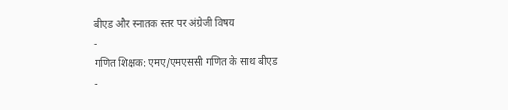बीएड और स्नातक स्तर पर अंग्रेजी विषय
-
गणित शिक्षक: एमए/एमएससी गणित के साथ बीएड
-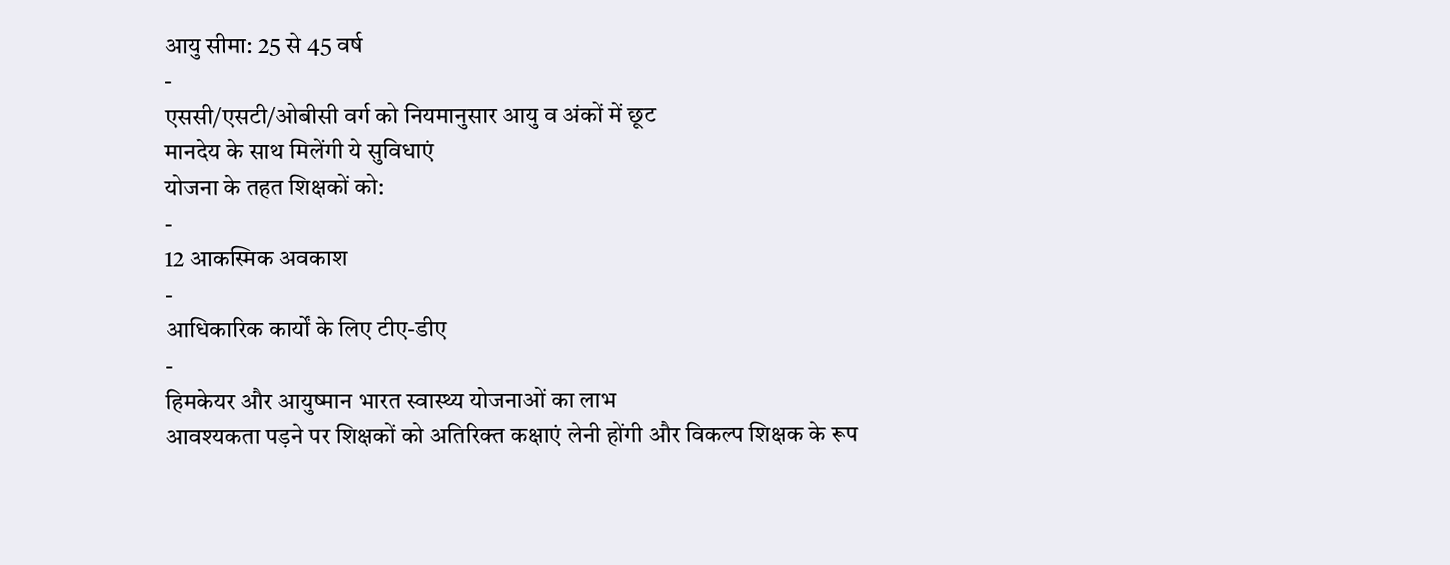आयु सीमा: 25 से 45 वर्ष
-
एससी/एसटी/ओबीसी वर्ग को नियमानुसार आयु व अंकों में छूट
मानदेय के साथ मिलेंगी ये सुविधाएं
योजना के तहत शिक्षकों को:
-
12 आकस्मिक अवकाश
-
आधिकारिक कार्यों के लिए टीए-डीए
-
हिमकेयर और आयुष्मान भारत स्वास्थ्य योजनाओं का लाभ
आवश्यकता पड़ने पर शिक्षकों को अतिरिक्त कक्षाएं लेनी होंगी और विकल्प शिक्षक के रूप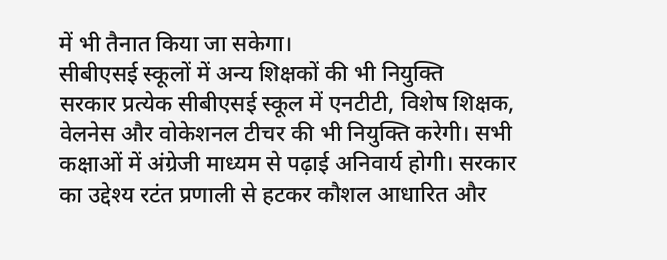में भी तैनात किया जा सकेगा।
सीबीएसई स्कूलों में अन्य शिक्षकों की भी नियुक्ति
सरकार प्रत्येक सीबीएसई स्कूल में एनटीटी, विशेष शिक्षक, वेलनेस और वोकेशनल टीचर की भी नियुक्ति करेगी। सभी कक्षाओं में अंग्रेजी माध्यम से पढ़ाई अनिवार्य होगी। सरकार का उद्देश्य रटंत प्रणाली से हटकर कौशल आधारित और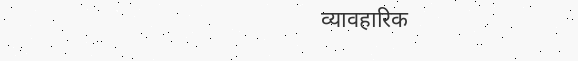व्यावहारिक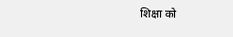शिक्षा को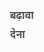बढ़ावा देना